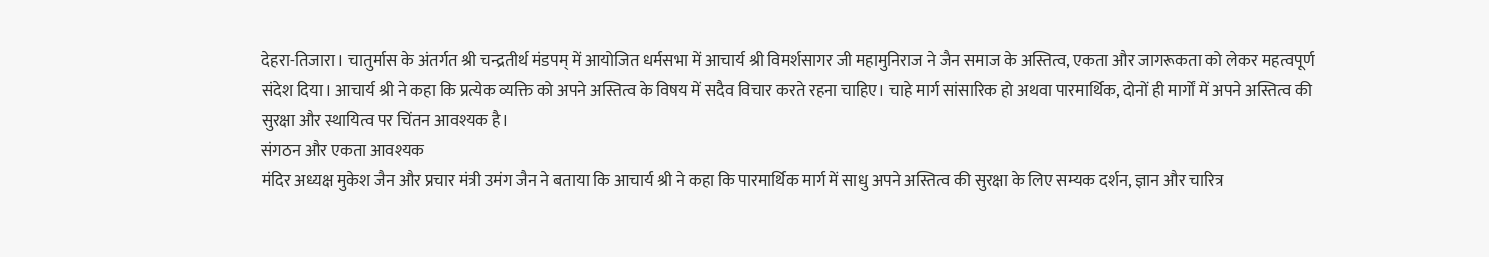देहरा-तिजारा। चातुर्मास के अंतर्गत श्री चन्द्रतीर्थ मंडपम् में आयोजित धर्मसभा में आचार्य श्री विमर्शसागर जी महामुनिराज ने जैन समाज के अस्तित्व, एकता और जागरूकता को लेकर महत्वपूर्ण संदेश दिया। आचार्य श्री ने कहा कि प्रत्येक व्यक्ति को अपने अस्तित्व के विषय में सदैव विचार करते रहना चाहिए। चाहे मार्ग सांसारिक हो अथवा पारमार्थिक, दोनों ही मार्गों में अपने अस्तित्व की सुरक्षा और स्थायित्व पर चिंतन आवश्यक है।
संगठन और एकता आवश्यक
मंदिर अध्यक्ष मुकेश जैन और प्रचार मंत्री उमंग जैन ने बताया कि आचार्य श्री ने कहा कि पारमार्थिक मार्ग में साधु अपने अस्तित्व की सुरक्षा के लिए सम्यक दर्शन, ज्ञान और चारित्र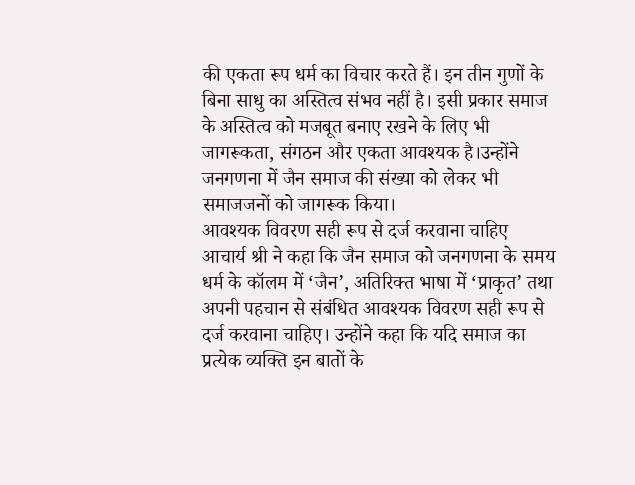की एकता रूप धर्म का विचार करते हैं। इन तीन गुणों के बिना साधु का अस्तित्व संभव नहीं है। इसी प्रकार समाज के अस्तित्व को मजबूत बनाए रखने के लिए भी जागरूकता, संगठन और एकता आवश्यक है।उन्होंने जनगणना में जैन समाज की संख्या को लेकर भी समाजजनों को जागरूक किया।
आवश्यक विवरण सही रूप से दर्ज करवाना चाहिए
आचार्य श्री ने कहा कि जैन समाज को जनगणना के समय धर्म के कॉलम में ‘जैन’, अतिरिक्त भाषा में ‘प्राकृत’ तथा अपनी पहचान से संबंधित आवश्यक विवरण सही रूप से दर्ज करवाना चाहिए। उन्होंने कहा कि यदि समाज का प्रत्येक व्यक्ति इन बातों के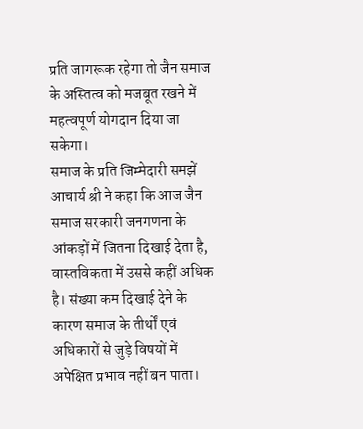प्रति जागरूक रहेगा तो जैन समाज के अस्तित्व को मजबूत रखने में महत्वपूर्ण योगदान दिया जा सकेगा।
समाज के प्रति जिम्मेदारी समझें
आचार्य श्री ने कहा कि आज जैन समाज सरकारी जनगणना के आंकड़ों में जितना दिखाई देता है, वास्तविकता में उससे कहीं अधिक है। संख्या कम दिखाई देने के कारण समाज के तीर्थों एवं अधिकारों से जुड़े विषयों में अपेक्षित प्रभाव नहीं बन पाता।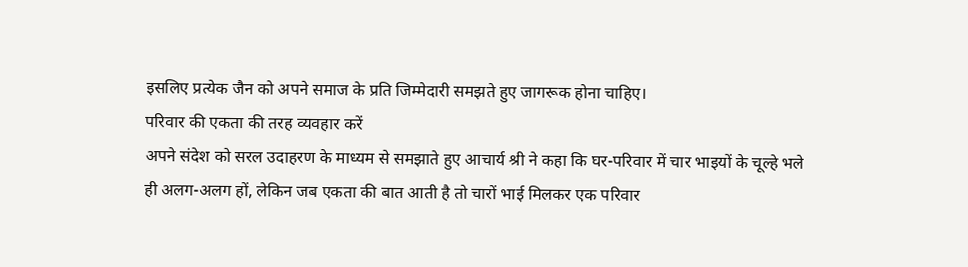इसलिए प्रत्येक जैन को अपने समाज के प्रति जिम्मेदारी समझते हुए जागरूक होना चाहिए।
परिवार की एकता की तरह व्यवहार करें
अपने संदेश को सरल उदाहरण के माध्यम से समझाते हुए आचार्य श्री ने कहा कि घर-परिवार में चार भाइयों के चूल्हे भले ही अलग-अलग हों, लेकिन जब एकता की बात आती है तो चारों भाई मिलकर एक परिवार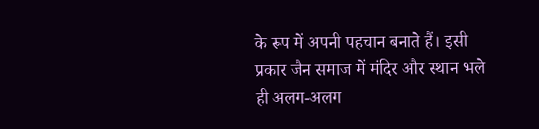के रूप में अपनी पहचान बनाते हैं। इसी प्रकार जैन समाज में मंदिर और स्थान भले ही अलग-अलग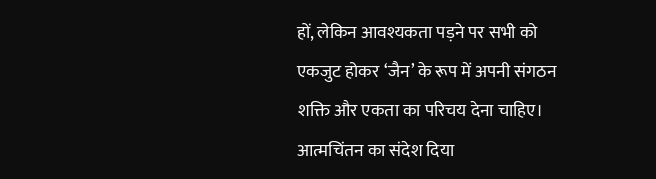हों, लेकिन आवश्यकता पड़ने पर सभी को एकजुट होकर ‘जैन’ के रूप में अपनी संगठन शक्ति और एकता का परिचय देना चाहिए।
आत्मचिंतन का संदेश दिया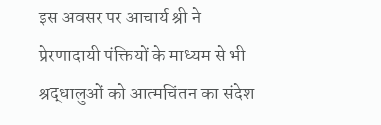इस अवसर पर आचार्य श्री ने प्रेरणादायी पंक्तियों के माध्यम से भी श्रद्धालुओं को आत्मचिंतन का संदेश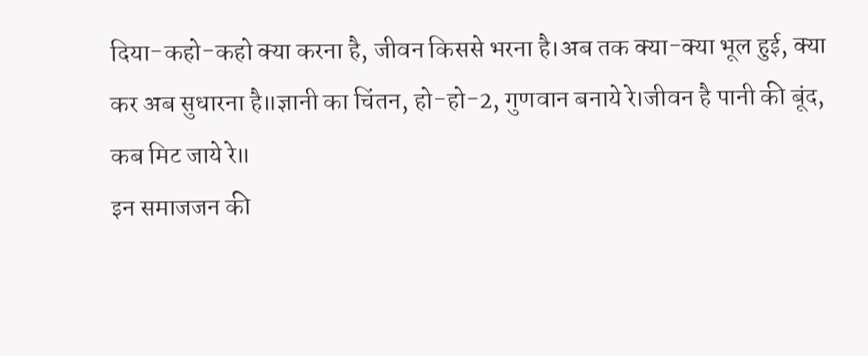दिया-कहो-कहो क्या करना है, जीवन किससे भरना है।अब तक क्या-क्या भूल हुई, क्या कर अब सुधारना है॥ज्ञानी का चिंतन, हो-हो-2, गुणवान बनाये रे।जीवन है पानी की बूंद, कब मिट जाये रे॥
इन समाजजन की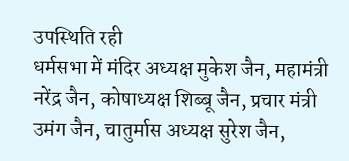उपस्थिति रही
धर्मसभा में मंदिर अध्यक्ष मुकेश जैन, महामंत्री नरेंद्र जैन, कोषाध्यक्ष शिब्बू जैन, प्रचार मंत्री उमंग जैन, चातुर्मास अध्यक्ष सुरेश जैन,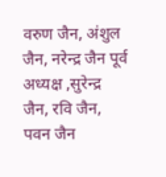वरुण जैन, अंशुल जैन, नरेन्द्र जैन पूर्व अध्यक्ष ,सुरेन्द्र जैन, रवि जैन, पवन जैन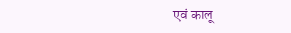एवं कालू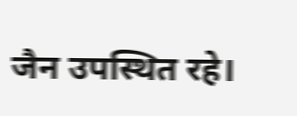जैन उपस्थित रहे।